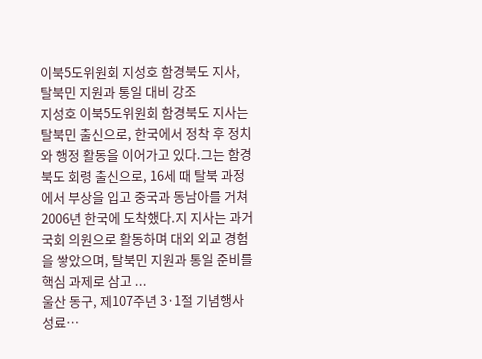이북5도위원회 지성호 함경북도 지사, 탈북민 지원과 통일 대비 강조
지성호 이북5도위원회 함경북도 지사는 탈북민 출신으로, 한국에서 정착 후 정치와 행정 활동을 이어가고 있다.그는 함경북도 회령 출신으로, 16세 때 탈북 과정에서 부상을 입고 중국과 동남아를 거쳐 2006년 한국에 도착했다.지 지사는 과거 국회 의원으로 활동하며 대외 외교 경험을 쌓았으며, 탈북민 지원과 통일 준비를 핵심 과제로 삼고 ...
울산 동구, 제107주년 3·1절 기념행사 성료…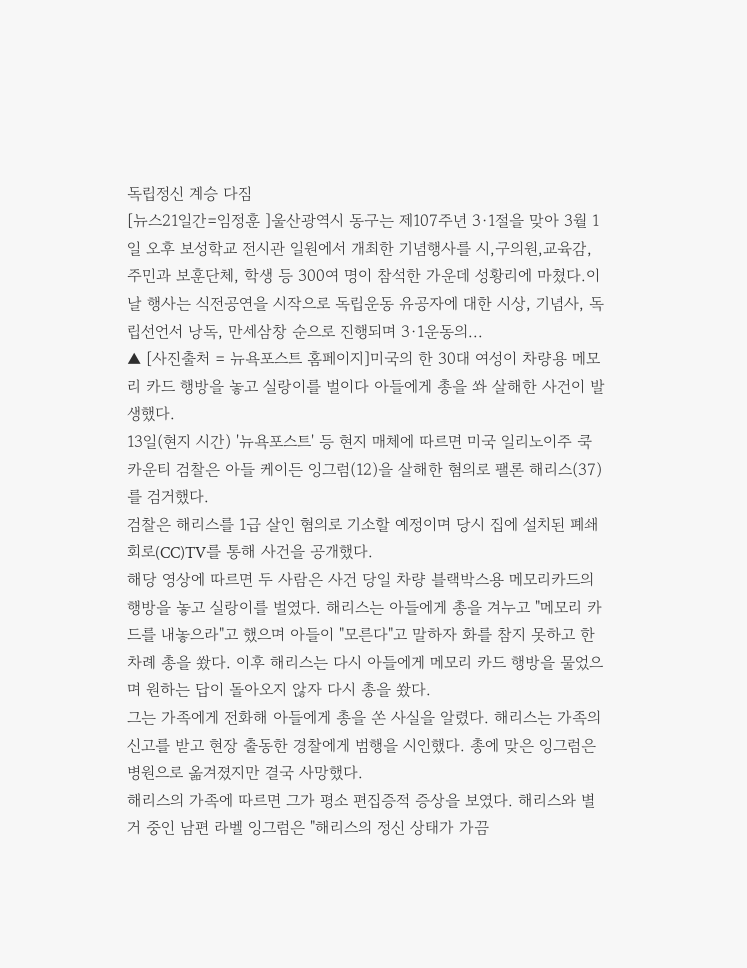독립정신 계승 다짐
[뉴스21일간=임정훈 ]울산광역시 동구는 제107주년 3·1절을 맞아 3월 1일 오후 보성학교 전시관 일원에서 개최한 기념행사를 시,구의원,교육감,주민과 보훈단체, 학생 등 300여 명이 참석한 가운데 성황리에 마쳤다.이날 행사는 식전공연을 시작으로 독립운동 유공자에 대한 시상, 기념사, 독립선언서 낭독, 만세삼창 순으로 진행되며 3·1운동의...
▲ [사진출처 = 뉴욕포스트 홈페이지]미국의 한 30대 여성이 차량용 메모리 카드 행방을 놓고 실랑이를 벌이다 아들에게 총을 쏴 살해한 사건이 발생했다.
13일(현지 시간) '뉴욕포스트' 등 현지 매체에 따르면 미국 일리노이주 쿡 카운티 검찰은 아들 케이든 잉그럼(12)을 살해한 혐의로 팰론 해리스(37)를 검거했다.
검찰은 해리스를 1급 살인 혐의로 기소할 예정이며 당시 집에 설치된 폐쇄회로(CC)TV를 통해 사건을 공개했다.
해당 영상에 따르면 두 사람은 사건 당일 차량 블랙박스용 메모리카드의 행방을 놓고 실랑이를 벌였다. 해리스는 아들에게 총을 겨누고 "메모리 카드를 내놓으라"고 했으며 아들이 "모른다"고 말하자 화를 참지 못하고 한차례 총을 쐈다. 이후 해리스는 다시 아들에게 메모리 카드 행방을 물었으며 원하는 답이 돌아오지 않자 다시 총을 쐈다.
그는 가족에게 전화해 아들에게 총을 쏜 사실을 알렸다. 해리스는 가족의 신고를 받고 현장 출동한 경찰에게 범행을 시인했다. 총에 맞은 잉그럼은 병원으로 옮겨졌지만 결국 사망했다.
해리스의 가족에 따르면 그가 평소 편집증적 증상을 보였다. 해리스와 별거 중인 남편 라벨 잉그럼은 "해리스의 정신 상태가 가끔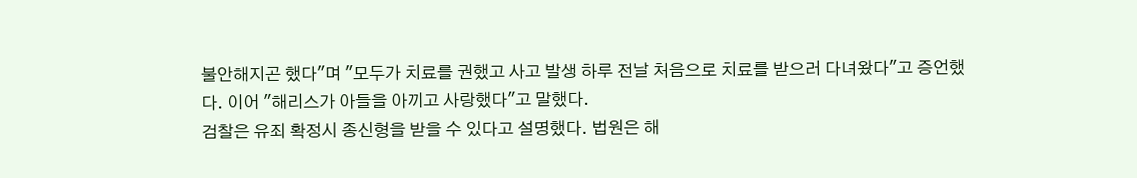불안해지곤 했다"며 "모두가 치료를 권했고 사고 발생 하루 전날 처음으로 치료를 받으러 다녀왔다"고 증언했다. 이어 "해리스가 아들을 아끼고 사랑했다"고 말했다.
검찰은 유죄 확정시 종신형을 받을 수 있다고 설명했다. 법원은 해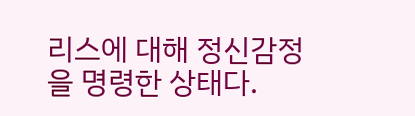리스에 대해 정신감정을 명령한 상태다.